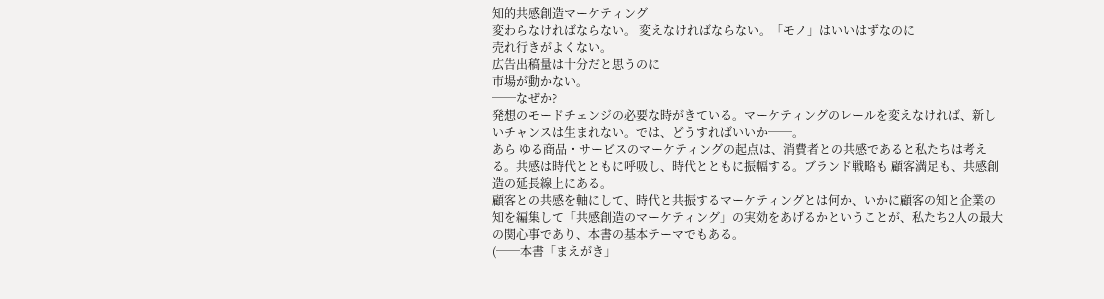知的共感創造マーケティング
変わらなければならない。 変えなければならない。「モノ」はいいはずなのに
売れ行きがよくない。
広告出稿量は十分だと思うのに
市場が動かない。
──なぜか?
発想のモードチェンジの必要な時がきている。マーケティングのレールを変えなければ、新しいチャンスは生まれない。では、どうすればいいか──。
あら ゆる商品・サービスのマーケティングの起点は、消費者との共感であると私たちは考える。共感は時代とともに呼吸し、時代とともに振幅する。ブランド戦略も 顧客満足も、共感創造の延長線上にある。
顧客との共感を軸にして、時代と共振するマーケティングとは何か、いかに顧客の知と企業の知を編集して「共感創造のマーケティング」の実効をあげるかということが、私たち2人の最大の関心事であり、本書の基本テーマでもある。
(──本書「まえがき」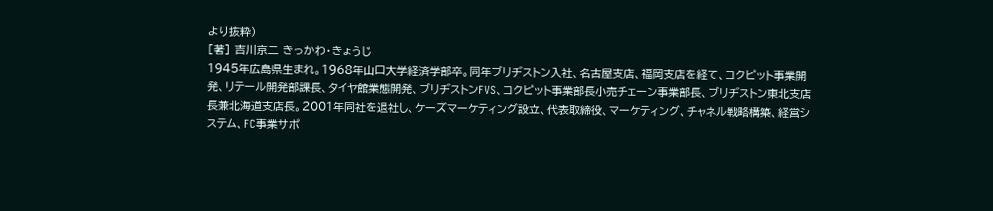より抜粋)
[著] 吉川京二 きっかわ・きょうじ
1945年広島県生まれ。1968年山口大学経済学部卒。同年ブリヂストン入社、名古屋支店、福岡支店を経て、コクピット事業開発、リテール開発部課長、タイヤ館業態開発、ブリヂストンFVS、コクピット事業部長小売チェーン事業部長、ブリヂストン東北支店長兼北海道支店長。2001年同社を退社し、ケーズマーケティング設立、代表取締役、マーケティング、チャネル戦略構築、経営システム、FC事業サポ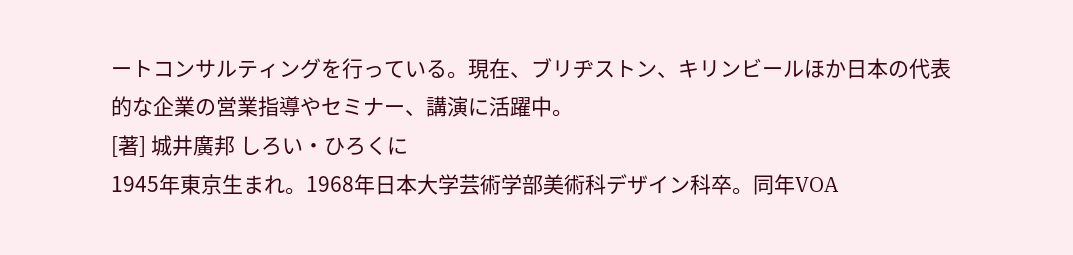ートコンサルティングを行っている。現在、ブリヂストン、キリンビールほか日本の代表的な企業の営業指導やセミナー、講演に活躍中。
[著] 城井廣邦 しろい・ひろくに
1945年東京生まれ。1968年日本大学芸術学部美術科デザイン科卒。同年VOA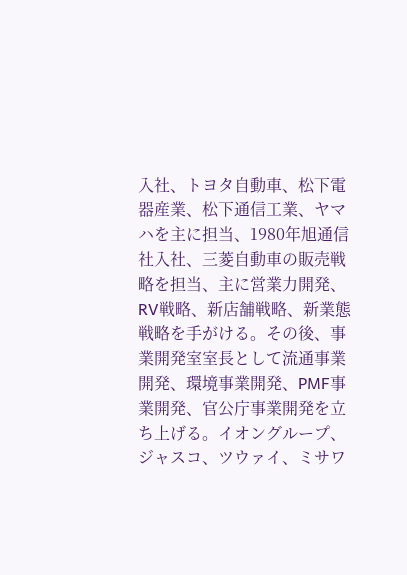入社、トヨタ自動車、松下電器産業、松下通信工業、ヤマハを主に担当、1980年旭通信社入社、三菱自動車の販売戦略を担当、主に営業力開発、RV戦略、新店舗戦略、新業態戦略を手がける。その後、事業開発室室長として流通事業開発、環境事業開発、PMF事業開発、官公庁事業開発を立ち上げる。イオングループ、ジャスコ、ツウァイ、ミサワ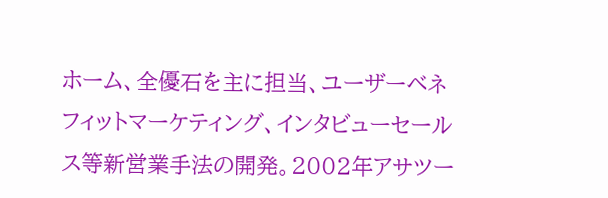ホーム、全優石を主に担当、ユーザーベネフィットマーケティング、インタビューセールス等新営業手法の開発。2002年アサツー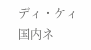ディ・ケィ国内ネ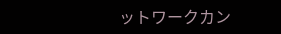ットワークカン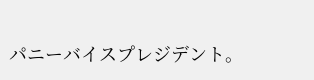パニーバイスプレジデント。